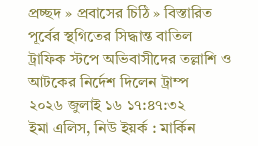প্রচ্ছদ » প্রবাসের চিঠি » বিস্তারিত
পূর্বের স্থগিতের সিদ্ধান্ত বাতিল
ট্রাফিক স্টপে অভিবাসীদের তল্লাশি ও আটকের নির্দেশ দিলেন ট্রাম্প
২০২৬ জুলাই ১৬ ১৭:৪৭:৩২
ইমা এলিস, নিউ ইয়র্ক : মার্কিন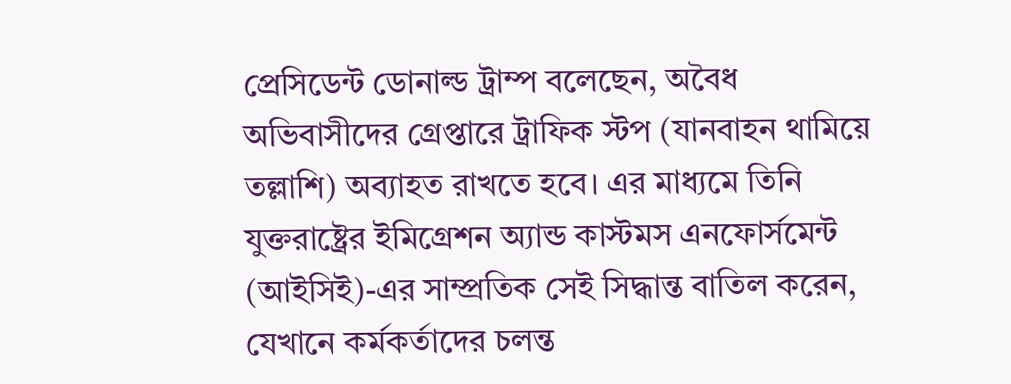প্রেসিডেন্ট ডোনাল্ড ট্রাম্প বলেছেন, অবৈধ অভিবাসীদের গ্রেপ্তারে ট্রাফিক স্টপ (যানবাহন থামিয়ে তল্লাশি) অব্যাহত রাখতে হবে। এর মাধ্যমে তিনি যুক্তরাষ্ট্রের ইমিগ্রেশন অ্যান্ড কাস্টমস এনফোর্সমেন্ট (আইসিই)-এর সাম্প্রতিক সেই সিদ্ধান্ত বাতিল করেন, যেখানে কর্মকর্তাদের চলন্ত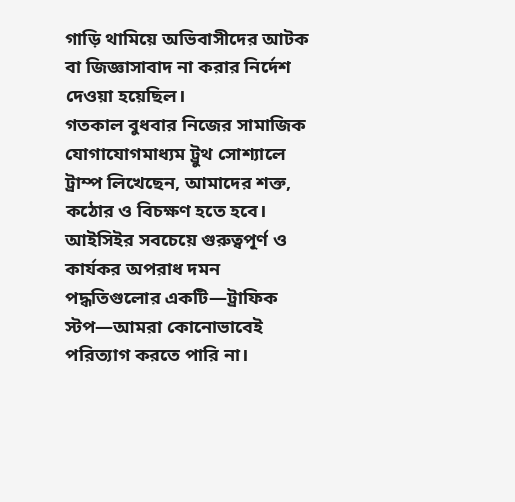গাড়ি থামিয়ে অভিবাসীদের আটক বা জিজ্ঞাসাবাদ না করার নির্দেশ দেওয়া হয়েছিল।
গতকাল বুধবার নিজের সামাজিক যোগাযোগমাধ্যম ট্রুথ সোশ্যালে ট্রাম্প লিখেছেন, আমাদের শক্ত, কঠোর ও বিচক্ষণ হতে হবে। আইসিইর সবচেয়ে গুরুত্বপূর্ণ ও কার্যকর অপরাধ দমন পদ্ধতিগুলোর একটি—ট্রাফিক স্টপ—আমরা কোনোভাবেই পরিত্যাগ করতে পারি না।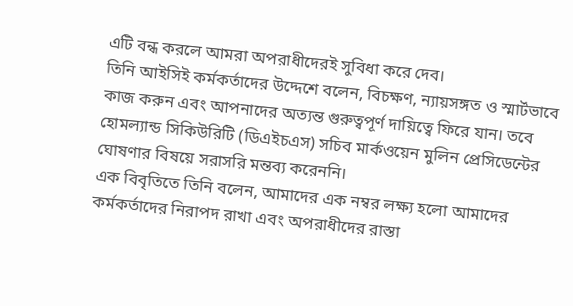এটি বন্ধ করলে আমরা অপরাধীদেরই সুবিধা করে দেব।
তিনি আইসিই কর্মকর্তাদের উদ্দেশে বলেন, বিচক্ষণ, ন্যায়সঙ্গত ও স্মার্টভাবে কাজ করুন এবং আপনাদের অত্যন্ত গুরুত্বপূর্ণ দায়িত্বে ফিরে যান। তবে হোমল্যান্ড সিকিউরিটি (ডিএইচএস) সচিব মার্কওয়েন মুলিন প্রেসিডেন্টের ঘোষণার বিষয়ে সরাসরি মন্তব্য করেননি।
এক বিবৃতিতে তিনি বলেন, আমাদের এক নম্বর লক্ষ্য হলো আমাদের কর্মকর্তাদের নিরাপদ রাখা এবং অপরাধীদের রাস্তা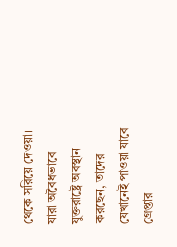থেকে সরিয়ে দেওয়া। যারা অবৈধভাবে যুক্তরাষ্ট্রে অবস্থান করছেন, তাদের যেখানেই পাওয়া যাবে গ্রেপ্তার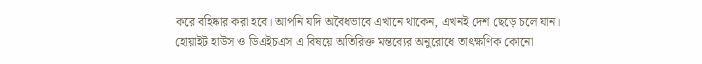করে বহিষ্কার করা হবে। আপনি যদি অবৈধভাবে এখানে থাকেন, এখনই দেশ ছেড়ে চলে যান।
হোয়াইট হাউস ও ডিএইচএস এ বিষয়ে অতিরিক্ত মন্তব্যের অনুরোধে তাৎক্ষণিক কোনো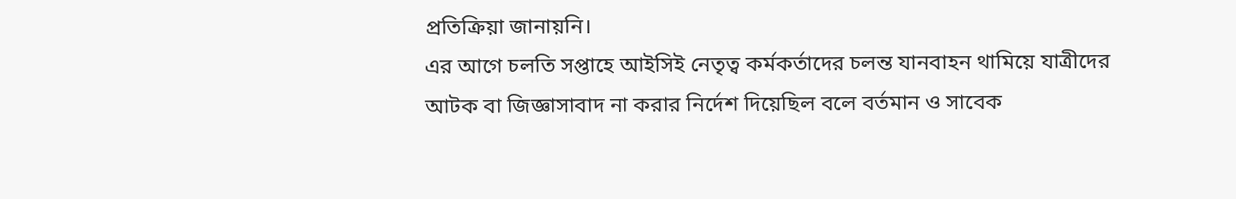প্রতিক্রিয়া জানায়নি।
এর আগে চলতি সপ্তাহে আইসিই নেতৃত্ব কর্মকর্তাদের চলন্ত যানবাহন থামিয়ে যাত্রীদের আটক বা জিজ্ঞাসাবাদ না করার নির্দেশ দিয়েছিল বলে বর্তমান ও সাবেক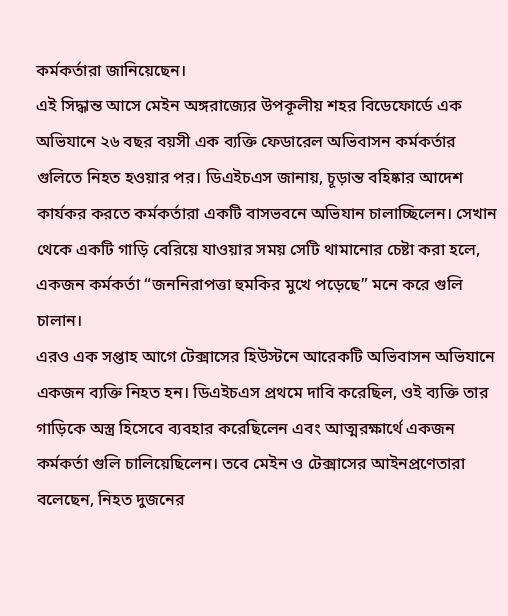কর্মকর্তারা জানিয়েছেন।
এই সিদ্ধান্ত আসে মেইন অঙ্গরাজ্যের উপকূলীয় শহর বিডেফোর্ডে এক অভিযানে ২৬ বছর বয়সী এক ব্যক্তি ফেডারেল অভিবাসন কর্মকর্তার গুলিতে নিহত হওয়ার পর। ডিএইচএস জানায়, চূড়ান্ত বহিষ্কার আদেশ কার্যকর করতে কর্মকর্তারা একটি বাসভবনে অভিযান চালাচ্ছিলেন। সেখান থেকে একটি গাড়ি বেরিয়ে যাওয়ার সময় সেটি থামানোর চেষ্টা করা হলে, একজন কর্মকর্তা “জননিরাপত্তা হুমকির মুখে পড়েছে” মনে করে গুলি চালান।
এরও এক সপ্তাহ আগে টেক্সাসের হিউস্টনে আরেকটি অভিবাসন অভিযানে একজন ব্যক্তি নিহত হন। ডিএইচএস প্রথমে দাবি করেছিল, ওই ব্যক্তি তার গাড়িকে অস্ত্র হিসেবে ব্যবহার করেছিলেন এবং আত্মরক্ষার্থে একজন কর্মকর্তা গুলি চালিয়েছিলেন। তবে মেইন ও টেক্সাসের আইনপ্রণেতারা বলেছেন, নিহত দুজনের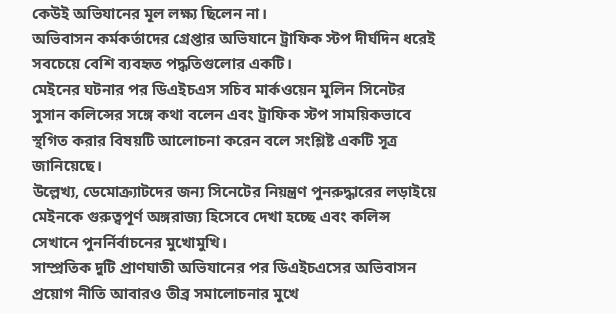কেউই অভিযানের মূল লক্ষ্য ছিলেন না।
অভিবাসন কর্মকর্তাদের গ্রেপ্তার অভিযানে ট্রাফিক স্টপ দীর্ঘদিন ধরেই সবচেয়ে বেশি ব্যবহৃত পদ্ধতিগুলোর একটি।
মেইনের ঘটনার পর ডিএইচএস সচিব মার্কওয়েন মুলিন সিনেটর সুসান কলিন্সের সঙ্গে কথা বলেন এবং ট্রাফিক স্টপ সাময়িকভাবে স্থগিত করার বিষয়টি আলোচনা করেন বলে সংশ্লিষ্ট একটি সূত্র জানিয়েছে।
উল্লেখ্য, ডেমোক্র্যাটদের জন্য সিনেটের নিয়ন্ত্রণ পুনরুদ্ধারের লড়াইয়ে মেইনকে গুরুত্বপূর্ণ অঙ্গরাজ্য হিসেবে দেখা হচ্ছে এবং কলিন্স সেখানে পুনর্নির্বাচনের মুখোমুখি।
সাম্প্রতিক দুটি প্রাণঘাতী অভিযানের পর ডিএইচএসের অভিবাসন প্রয়োগ নীতি আবারও তীব্র সমালোচনার মুখে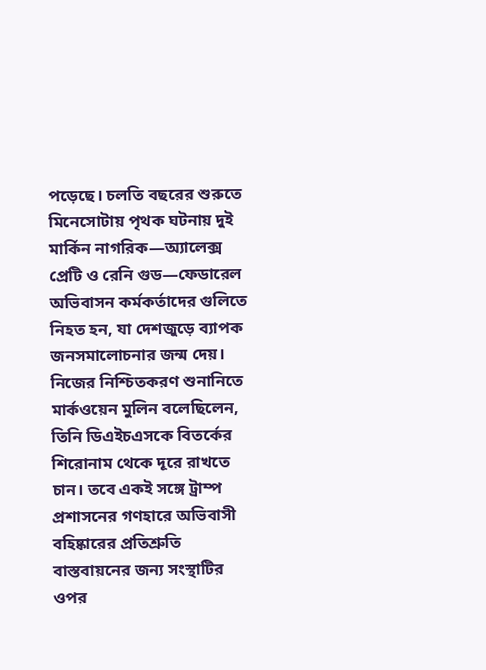পড়েছে। চলতি বছরের শুরুতে মিনেসোটায় পৃথক ঘটনায় দুই মার্কিন নাগরিক—অ্যালেক্স প্রেটি ও রেনি গুড—ফেডারেল অভিবাসন কর্মকর্তাদের গুলিতে নিহত হন, যা দেশজুড়ে ব্যাপক জনসমালোচনার জন্ম দেয়।
নিজের নিশ্চিতকরণ শুনানিতে মার্কওয়েন মুলিন বলেছিলেন, তিনি ডিএইচএসকে বিতর্কের শিরোনাম থেকে দূরে রাখতে চান। তবে একই সঙ্গে ট্রাম্প প্রশাসনের গণহারে অভিবাসী বহিষ্কারের প্রতিশ্রুতি বাস্তবায়নের জন্য সংস্থাটির ওপর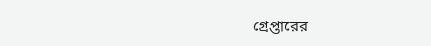গ্রেপ্তারের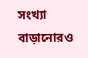সংখ্যা বাড়ানোরও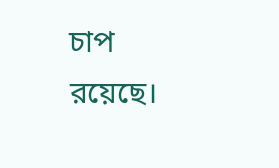চাপ রয়েছে।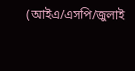(আইএ/এসপি/জুলাই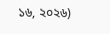১৬, ২০২৬)